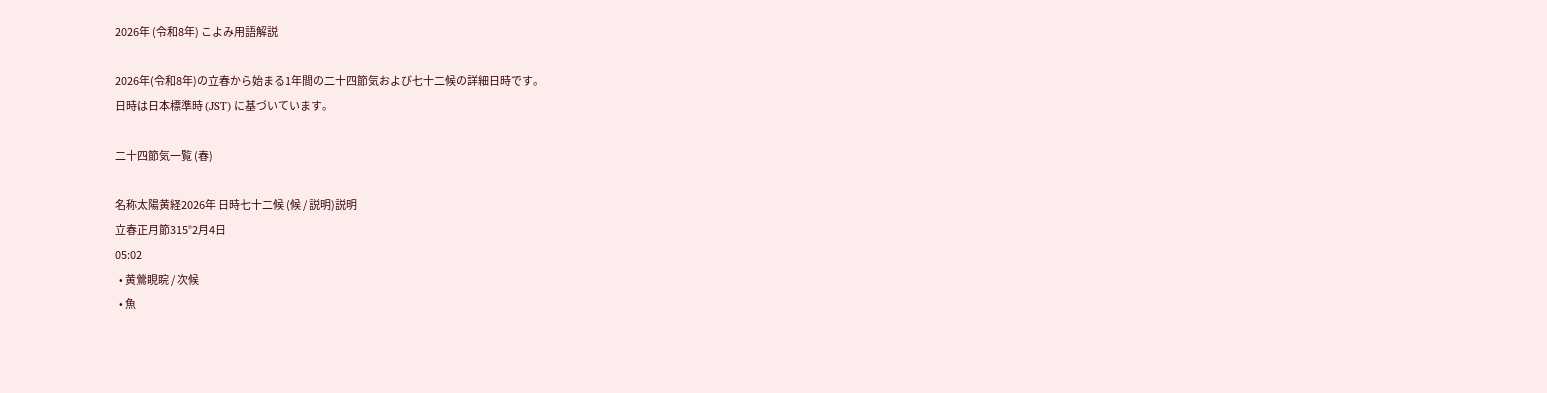2026年 (令和8年) こよみ用語解説

2026年(令和8年)の立春から始まる1年間の二十四節気および七十二候の詳細日時です。
日時は日本標準時 (JST) に基づいています。

二十四節気一覧 (春)

名称太陽黄経2026年 日時七十二候 (候 / 説明)説明
立春正月節315°2月4日
05:02
  • 黄鶯睍睆 / 次候
  • 魚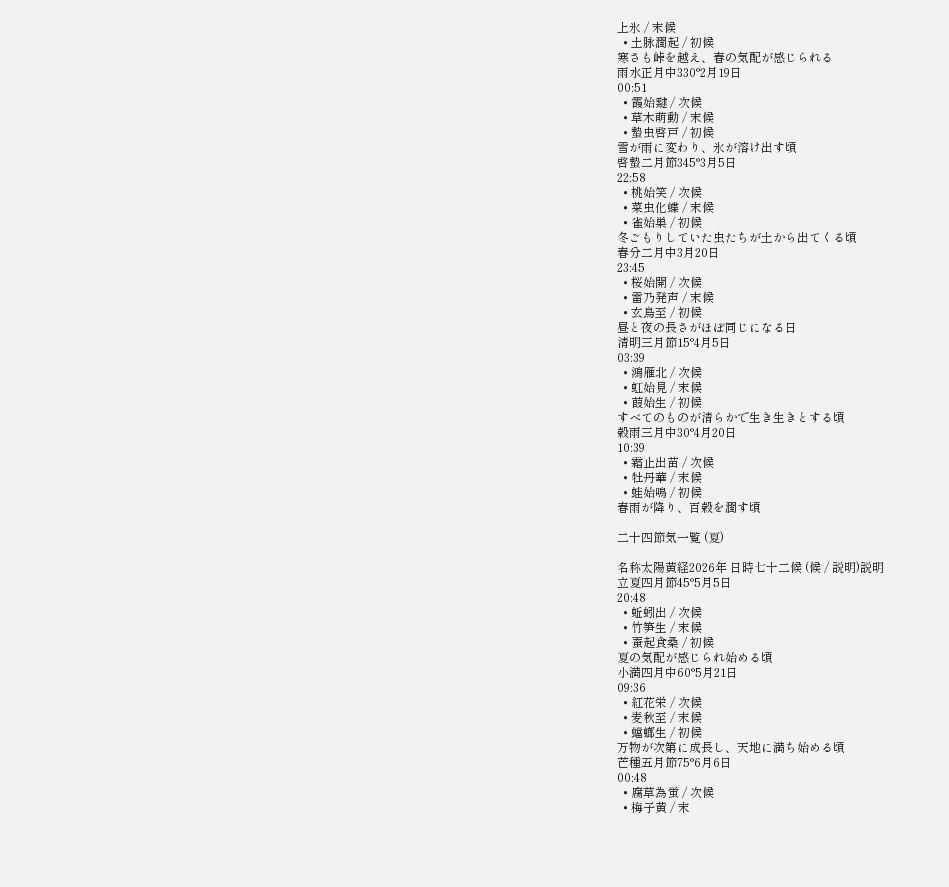上氷 / 末候
  • 土脉潤起 / 初候
寒さも峠を越え、春の気配が感じられる
雨水正月中330°2月19日
00:51
  • 霞始靆 / 次候
  • 草木萌動 / 末候
  • 蟄虫啓戸 / 初候
雪が雨に変わり、氷が溶け出す頃
啓蟄二月節345°3月5日
22:58
  • 桃始笑 / 次候
  • 菜虫化蝶 / 末候
  • 雀始巣 / 初候
冬ごもりしていた虫たちが土から出てくる頃
春分二月中3月20日
23:45
  • 桜始開 / 次候
  • 雷乃発声 / 末候
  • 玄鳥至 / 初候
昼と夜の長さがほぼ同じになる日
清明三月節15°4月5日
03:39
  • 鴻雁北 / 次候
  • 虹始見 / 末候
  • 葭始生 / 初候
すべてのものが清らかで生き生きとする頃
穀雨三月中30°4月20日
10:39
  • 霜止出苗 / 次候
  • 牡丹華 / 末候
  • 蛙始鳴 / 初候
春雨が降り、百穀を潤す頃

二十四節気一覧 (夏)

名称太陽黄経2026年 日時七十二候 (候 / 説明)説明
立夏四月節45°5月5日
20:48
  • 蚯蚓出 / 次候
  • 竹笋生 / 末候
  • 蚕起食桑 / 初候
夏の気配が感じられ始める頃
小満四月中60°5月21日
09:36
  • 紅花栄 / 次候
  • 麦秋至 / 末候
  • 蟷螂生 / 初候
万物が次第に成長し、天地に満ち始める頃
芒種五月節75°6月6日
00:48
  • 腐草為蛍 / 次候
  • 梅子黄 / 末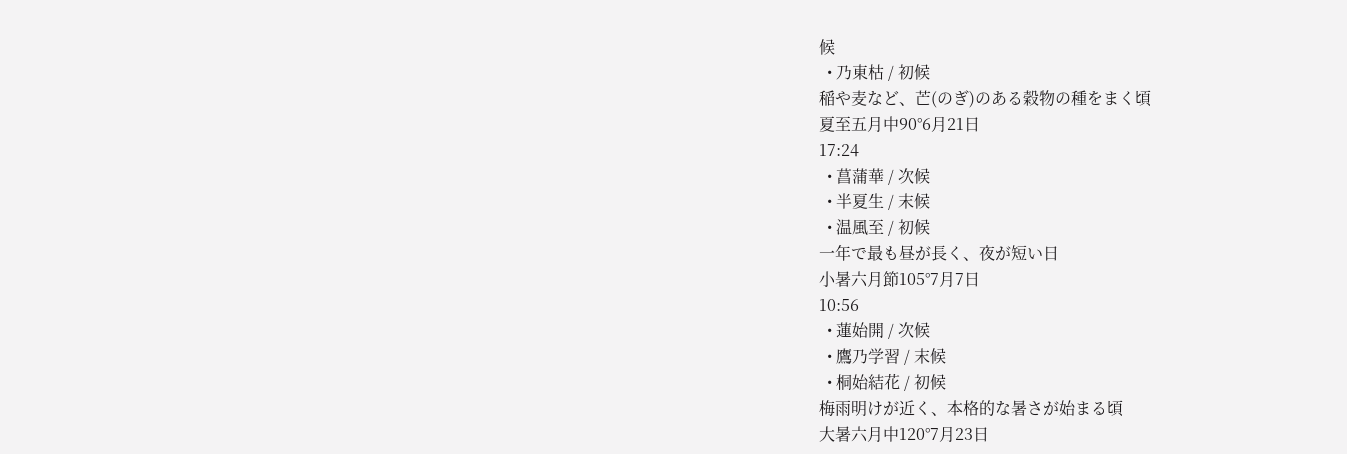候
  • 乃東枯 / 初候
稲や麦など、芒(のぎ)のある穀物の種をまく頃
夏至五月中90°6月21日
17:24
  • 菖蒲華 / 次候
  • 半夏生 / 末候
  • 温風至 / 初候
一年で最も昼が長く、夜が短い日
小暑六月節105°7月7日
10:56
  • 蓮始開 / 次候
  • 鷹乃学習 / 末候
  • 桐始結花 / 初候
梅雨明けが近く、本格的な暑さが始まる頃
大暑六月中120°7月23日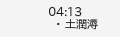04:13
  • 土潤溽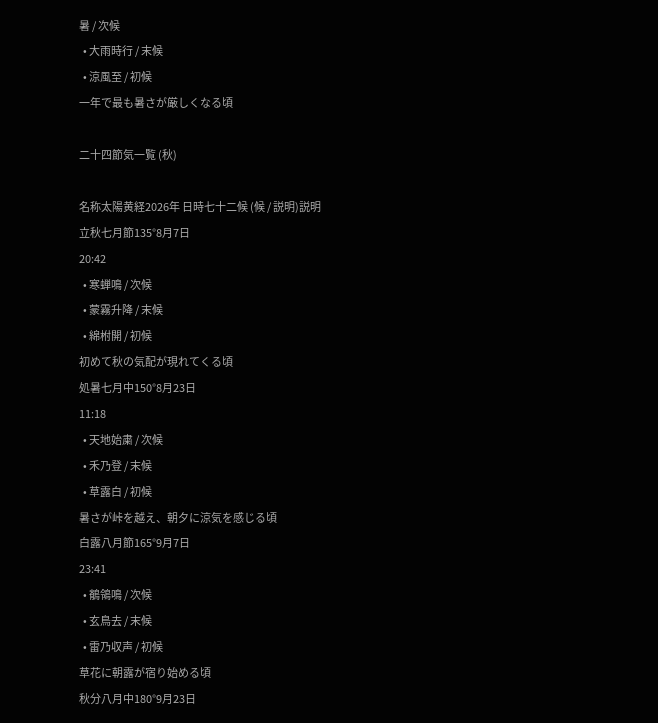暑 / 次候
  • 大雨時行 / 末候
  • 涼風至 / 初候
一年で最も暑さが厳しくなる頃

二十四節気一覧 (秋)

名称太陽黄経2026年 日時七十二候 (候 / 説明)説明
立秋七月節135°8月7日
20:42
  • 寒蝉鳴 / 次候
  • 蒙霧升降 / 末候
  • 綿柎開 / 初候
初めて秋の気配が現れてくる頃
処暑七月中150°8月23日
11:18
  • 天地始粛 / 次候
  • 禾乃登 / 末候
  • 草露白 / 初候
暑さが峠を越え、朝夕に涼気を感じる頃
白露八月節165°9月7日
23:41
  • 鶺鴒鳴 / 次候
  • 玄鳥去 / 末候
  • 雷乃収声 / 初候
草花に朝露が宿り始める頃
秋分八月中180°9月23日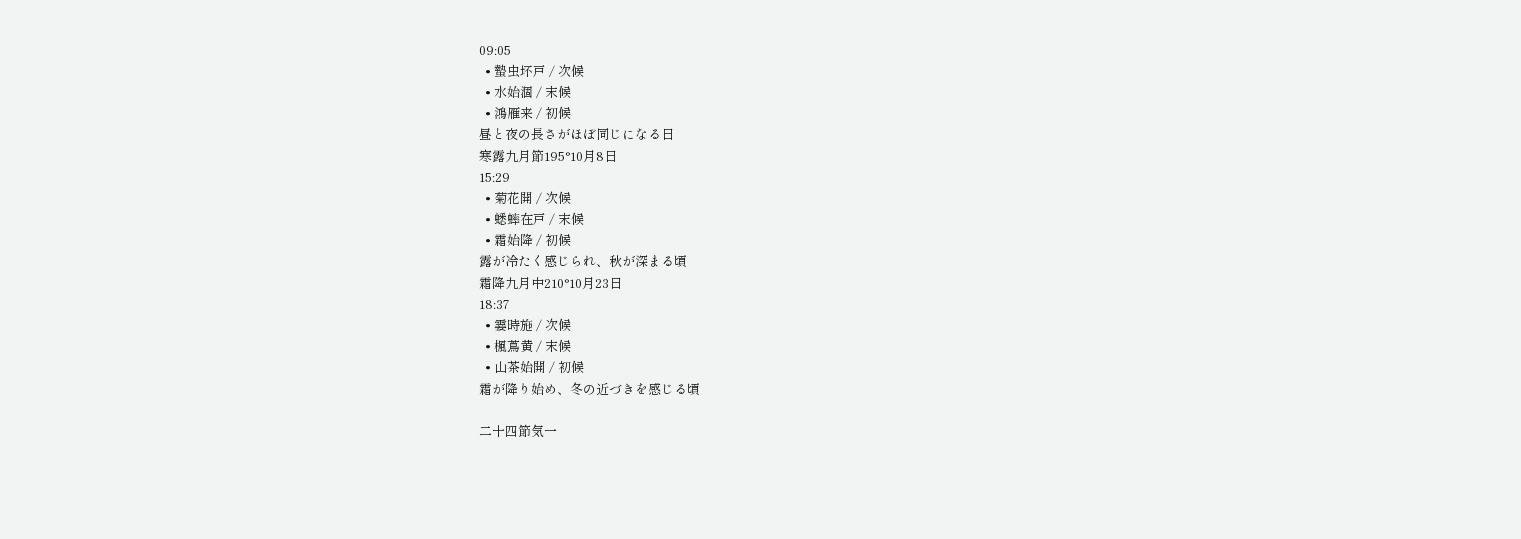09:05
  • 蟄虫坏戸 / 次候
  • 水始涸 / 末候
  • 鴻雁来 / 初候
昼と夜の長さがほぼ同じになる日
寒露九月節195°10月8日
15:29
  • 菊花開 / 次候
  • 蟋蟀在戸 / 末候
  • 霜始降 / 初候
露が冷たく感じられ、秋が深まる頃
霜降九月中210°10月23日
18:37
  • 霎時施 / 次候
  • 楓蔦黄 / 末候
  • 山茶始開 / 初候
霜が降り始め、冬の近づきを感じる頃

二十四節気一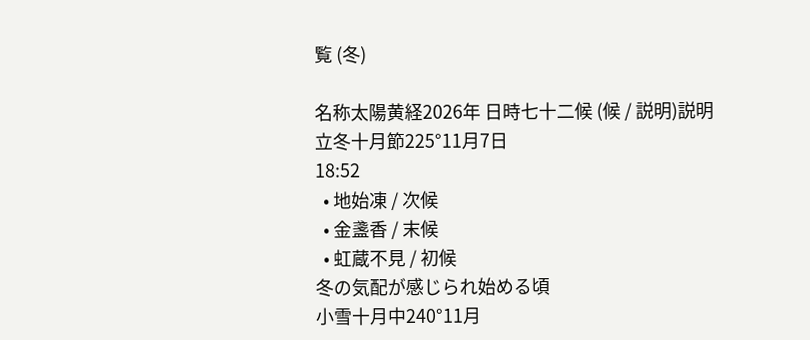覧 (冬)

名称太陽黄経2026年 日時七十二候 (候 / 説明)説明
立冬十月節225°11月7日
18:52
  • 地始凍 / 次候
  • 金盞香 / 末候
  • 虹蔵不見 / 初候
冬の気配が感じられ始める頃
小雪十月中240°11月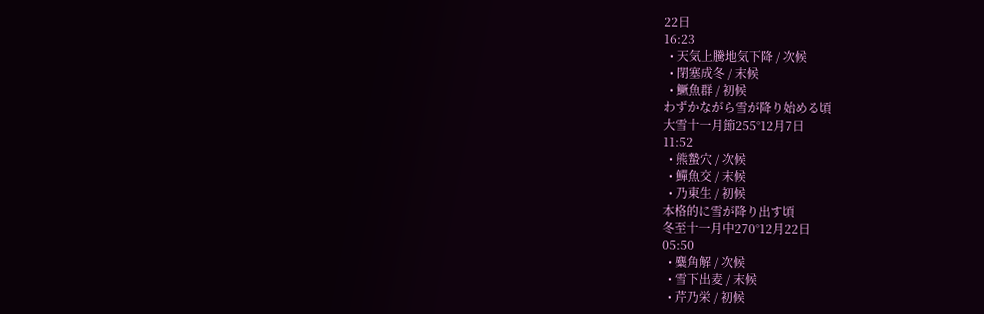22日
16:23
  • 天気上騰地気下降 / 次候
  • 閉塞成冬 / 末候
  • 鱖魚群 / 初候
わずかながら雪が降り始める頃
大雪十一月節255°12月7日
11:52
  • 熊蟄穴 / 次候
  • 鱓魚交 / 末候
  • 乃東生 / 初候
本格的に雪が降り出す頃
冬至十一月中270°12月22日
05:50
  • 麋角解 / 次候
  • 雪下出麦 / 末候
  • 芹乃栄 / 初候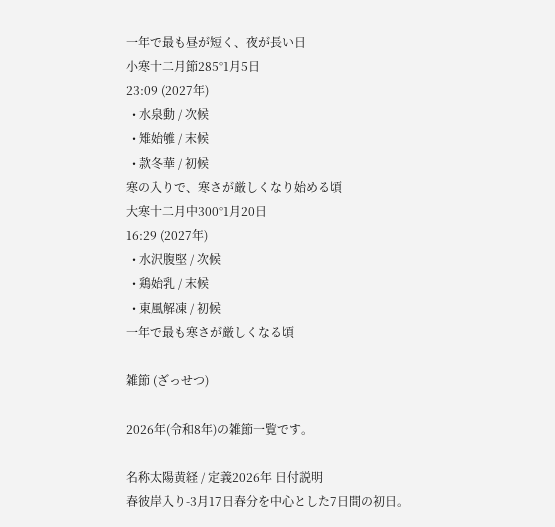一年で最も昼が短く、夜が長い日
小寒十二月節285°1月5日
23:09 (2027年)
  • 水泉動 / 次候
  • 雉始雊 / 末候
  • 款冬華 / 初候
寒の入りで、寒さが厳しくなり始める頃
大寒十二月中300°1月20日
16:29 (2027年)
  • 水沢腹堅 / 次候
  • 鶏始乳 / 末候
  • 東風解凍 / 初候
一年で最も寒さが厳しくなる頃

雑節 (ざっせつ)

2026年(令和8年)の雑節一覧です。

名称太陽黄経 / 定義2026年 日付説明
春彼岸入り-3月17日春分を中心とした7日間の初日。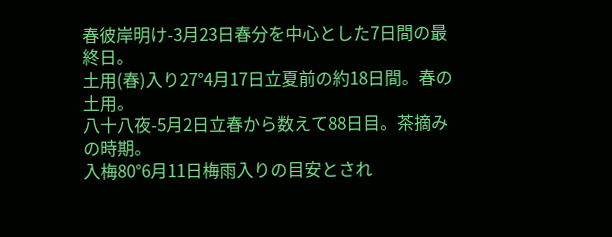春彼岸明け-3月23日春分を中心とした7日間の最終日。
土用(春)入り27°4月17日立夏前の約18日間。春の土用。
八十八夜-5月2日立春から数えて88日目。茶摘みの時期。
入梅80°6月11日梅雨入りの目安とされ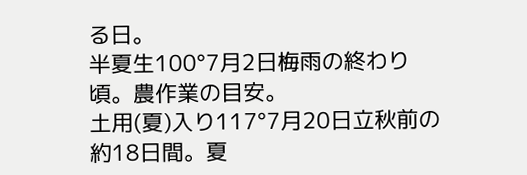る日。
半夏生100°7月2日梅雨の終わり頃。農作業の目安。
土用(夏)入り117°7月20日立秋前の約18日間。夏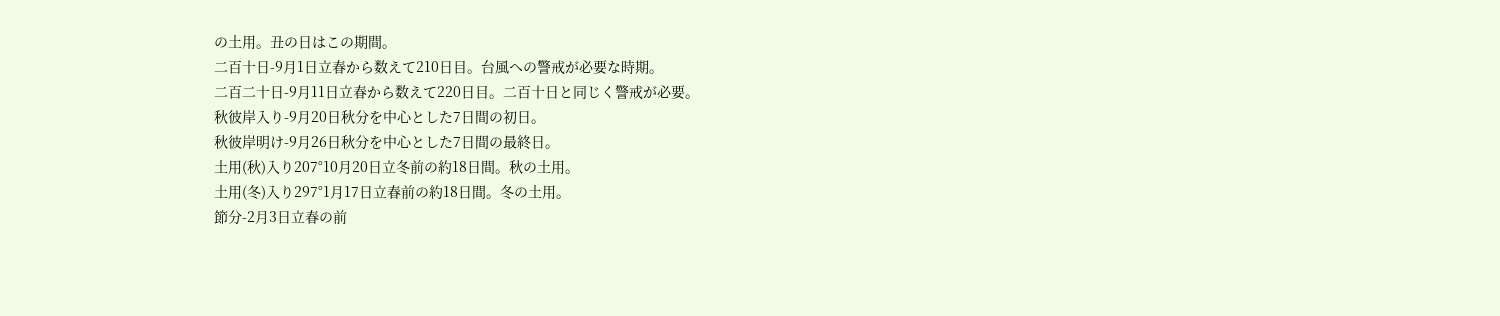の土用。丑の日はこの期間。
二百十日-9月1日立春から数えて210日目。台風への警戒が必要な時期。
二百二十日-9月11日立春から数えて220日目。二百十日と同じく警戒が必要。
秋彼岸入り-9月20日秋分を中心とした7日間の初日。
秋彼岸明け-9月26日秋分を中心とした7日間の最終日。
土用(秋)入り207°10月20日立冬前の約18日間。秋の土用。
土用(冬)入り297°1月17日立春前の約18日間。冬の土用。
節分-2月3日立春の前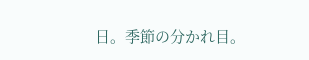日。季節の分かれ目。